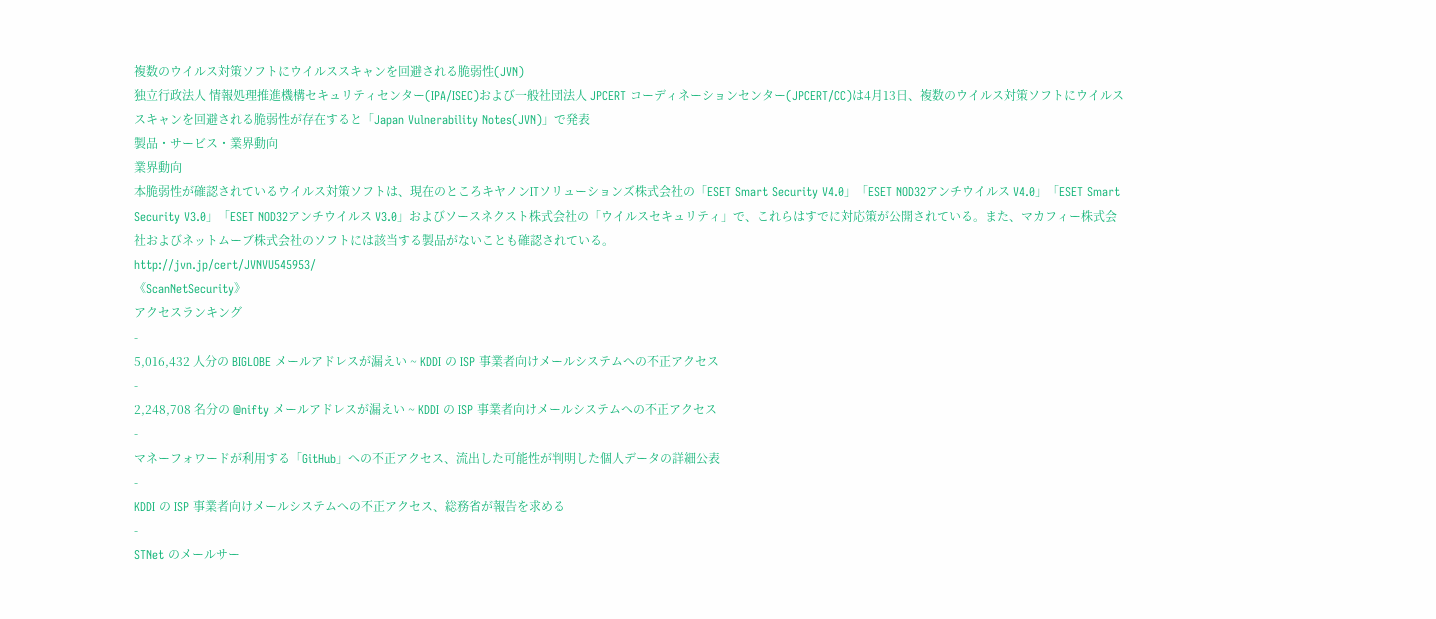複数のウイルス対策ソフトにウイルススキャンを回避される脆弱性(JVN)
独立行政法人 情報処理推進機構セキュリティセンター(IPA/ISEC)および一般社団法人 JPCERT コーディネーションセンター(JPCERT/CC)は4月13日、複数のウイルス対策ソフトにウイルススキャンを回避される脆弱性が存在すると「Japan Vulnerability Notes(JVN)」で発表
製品・サービス・業界動向
業界動向
本脆弱性が確認されているウイルス対策ソフトは、現在のところキヤノンITソリューションズ株式会社の「ESET Smart Security V4.0」「ESET NOD32アンチウイルス V4.0」「ESET Smart Security V3.0」「ESET NOD32アンチウイルス V3.0」およびソースネクスト株式会社の「ウイルスセキュリティ」で、これらはすでに対応策が公開されている。また、マカフィー株式会社およびネットムーブ株式会社のソフトには該当する製品がないことも確認されている。
http://jvn.jp/cert/JVNVU545953/
《ScanNetSecurity》
アクセスランキング
-
5,016,432 人分の BIGLOBE メールアドレスが漏えい ~ KDDI の ISP 事業者向けメールシステムへの不正アクセス
-
2,248,708 名分の @nifty メールアドレスが漏えい ~ KDDI の ISP 事業者向けメールシステムへの不正アクセス
-
マネーフォワードが利用する「GitHub」への不正アクセス、流出した可能性が判明した個人データの詳細公表
-
KDDI の ISP 事業者向けメールシステムへの不正アクセス、総務省が報告を求める
-
STNet のメールサー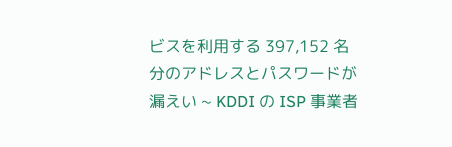ビスを利用する 397,152 名分のアドレスとパスワードが漏えい ~ KDDI の ISP 事業者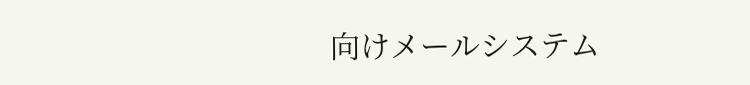向けメールシステム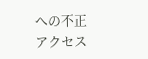への不正アクセス